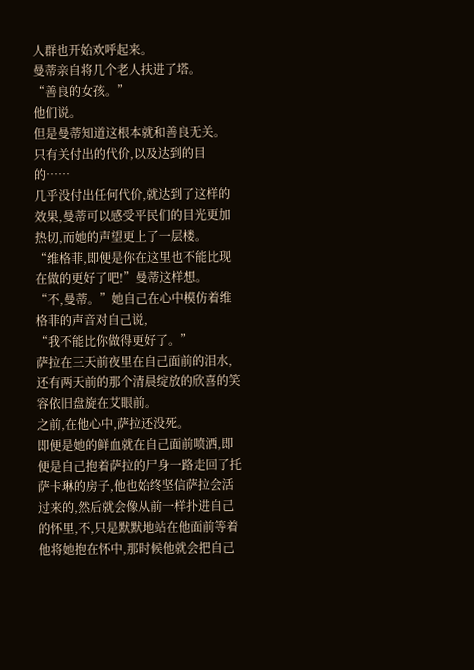人群也开始欢呼起来。
曼蒂亲自将几个老人扶进了塔。
“善良的女孩。”
他们说。
但是曼蒂知道这根本就和善良无关。
只有关付出的代价,以及达到的目的……
几乎没付出任何代价,就达到了这样的效果,曼蒂可以感受平民们的目光更加热切,而她的声望更上了一层楼。
“维格菲,即便是你在这里也不能比现在做的更好了吧!”曼蒂这样想。
“不,曼蒂。”她自己在心中模仿着维格菲的声音对自己说,
“我不能比你做得更好了。”
萨拉在三天前夜里在自己面前的泪水,还有两天前的那个清晨绽放的欣喜的笑容依旧盘旋在艾眼前。
之前,在他心中,萨拉还没死。
即便是她的鲜血就在自己面前喷洒,即便是自己抱着萨拉的尸身一路走回了托萨卡琳的房子,他也始终坚信萨拉会活过来的,然后就会像从前一样扑进自己的怀里,不,只是默默地站在他面前等着他将她抱在怀中,那时候他就会把自己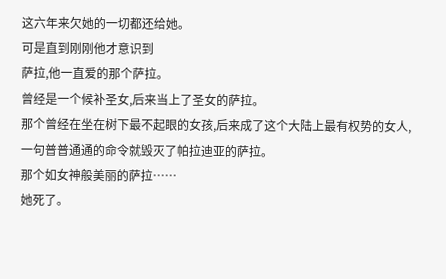这六年来欠她的一切都还给她。
可是直到刚刚他才意识到
萨拉,他一直爱的那个萨拉。
曾经是一个候补圣女,后来当上了圣女的萨拉。
那个曾经在坐在树下最不起眼的女孩,后来成了这个大陆上最有权势的女人,一句普普通通的命令就毁灭了帕拉迪亚的萨拉。
那个如女神般美丽的萨拉……
她死了。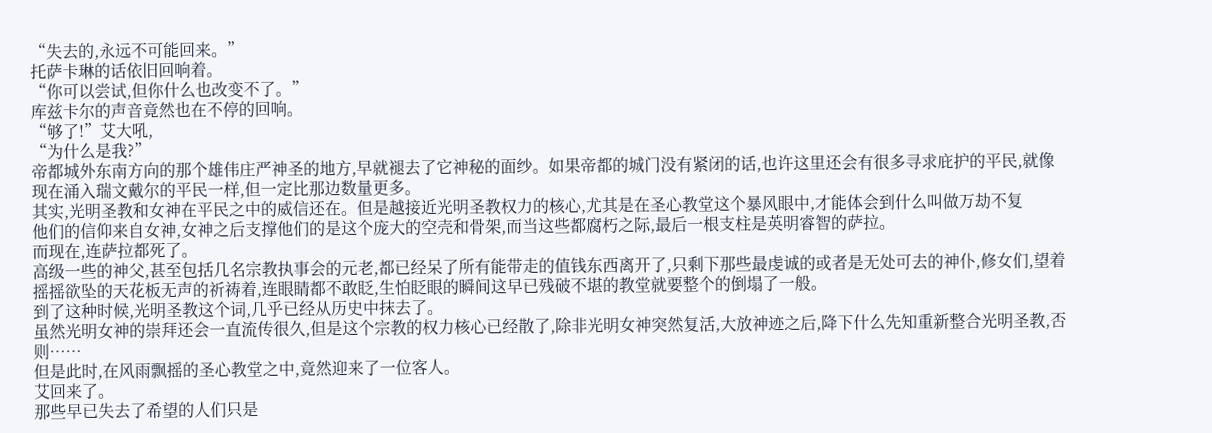“失去的,永远不可能回来。”
托萨卡琳的话依旧回响着。
“你可以尝试,但你什么也改变不了。”
库兹卡尔的声音竟然也在不停的回响。
“够了!”艾大吼,
“为什么是我?”
帝都城外东南方向的那个雄伟庄严神圣的地方,早就褪去了它神秘的面纱。如果帝都的城门没有紧闭的话,也许这里还会有很多寻求庇护的平民,就像现在涌入瑞文戴尔的平民一样,但一定比那边数量更多。
其实,光明圣教和女神在平民之中的威信还在。但是越接近光明圣教权力的核心,尤其是在圣心教堂这个暴风眼中,才能体会到什么叫做万劫不复
他们的信仰来自女神,女神之后支撑他们的是这个庞大的空壳和骨架,而当这些都腐朽之际,最后一根支柱是英明睿智的萨拉。
而现在,连萨拉都死了。
高级一些的神父,甚至包括几名宗教执事会的元老,都已经呆了所有能带走的值钱东西离开了,只剩下那些最虔诚的或者是无处可去的神仆,修女们,望着摇摇欲坠的天花板无声的祈祷着,连眼睛都不敢眨,生怕眨眼的瞬间这早已残破不堪的教堂就要整个的倒塌了一般。
到了这种时候,光明圣教这个词,几乎已经从历史中抹去了。
虽然光明女神的崇拜还会一直流传很久,但是这个宗教的权力核心已经散了,除非光明女神突然复活,大放神迹之后,降下什么先知重新整合光明圣教,否则……
但是此时,在风雨飘摇的圣心教堂之中,竟然迎来了一位客人。
艾回来了。
那些早已失去了希望的人们只是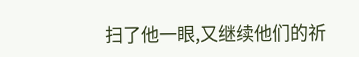扫了他一眼,又继续他们的祈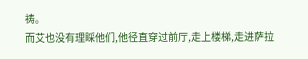祷。
而艾也没有理睬他们,他径直穿过前厅,走上楼梯,走进萨拉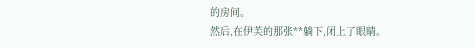的房间。
然后,在伊芙的那张**躺下,闭上了眼睛。